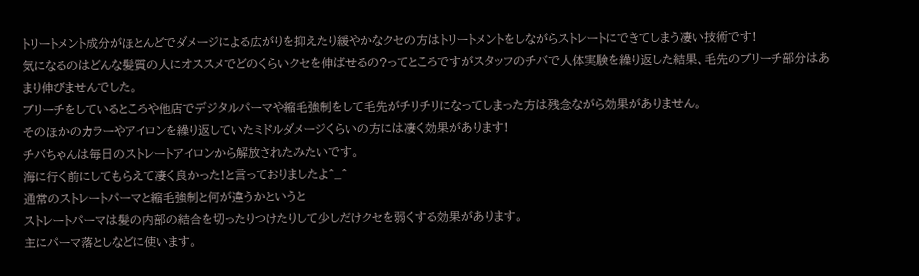トリートメント成分がほとんどでダメージによる広がりを抑えたり緩やかなクセの方はトリートメントをしながらストレートにできてしまう凄い技術です!
気になるのはどんな髪質の人にオススメでどのくらいクセを伸ばせるの?ってところですがスタッフのチバで人体実験を繰り返した結果、毛先のブリーチ部分はあまり伸びませんでした。
ブリーチをしているところや他店でデジタルパーマや縮毛強制をして毛先がチリチリになってしまった方は残念ながら効果がありません。
そのほかのカラーやアイロンを繰り返していたミドルダメージくらいの方には凄く効果があります!
チバちゃんは毎日のストレートアイロンから解放されたみたいです。
海に行く前にしてもらえて凄く良かった!と言っておりましたよ^_^
通常のストレートパーマと縮毛強制と何が違うかというと
ストレートパーマは髪の内部の結合を切ったりつけたりして少しだけクセを弱くする効果があります。
主にパーマ落としなどに使います。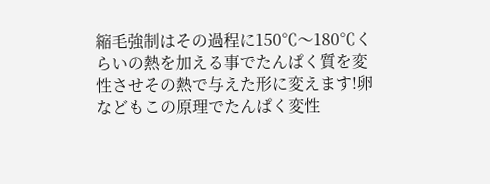縮毛強制はその過程に150℃〜180℃くらいの熱を加える事でたんぱく質を変性させその熱で与えた形に変えます!卵などもこの原理でたんぱく変性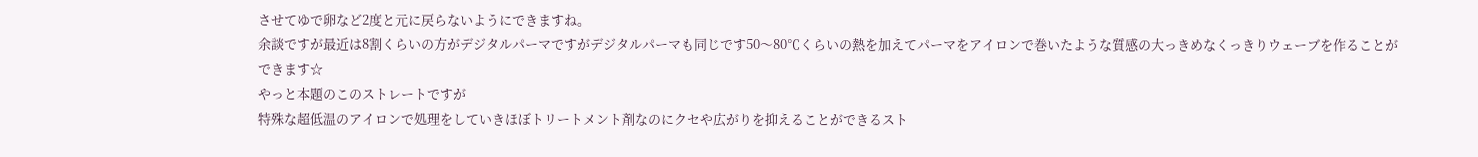させてゆで卵など2度と元に戻らないようにできますね。
余談ですが最近は8割くらいの方がデジタルパーマですがデジタルパーマも同じです50〜80℃くらいの熱を加えてパーマをアイロンで巻いたような質感の大っきめなくっきりウェーブを作ることができます☆
やっと本題のこのストレートですが
特殊な超低温のアイロンで処理をしていきほぼトリートメント剤なのにクセや広がりを抑えることができるスト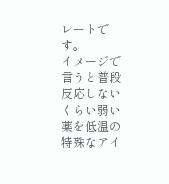レートです。
イメージで言うと普段反応しないくらい弱い薬を低温の特殊なアイ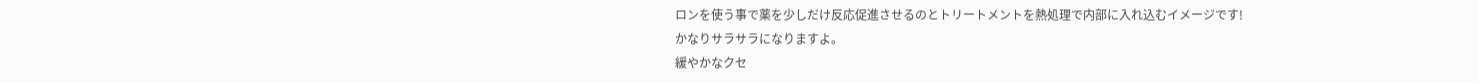ロンを使う事で薬を少しだけ反応促進させるのとトリートメントを熱処理で内部に入れ込むイメージです!
かなりサラサラになりますよ。
緩やかなクセ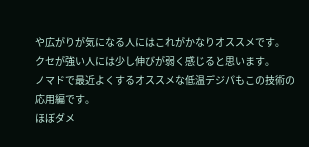や広がりが気になる人にはこれがかなりオススメです。
クセが強い人には少し伸びが弱く感じると思います。
ノマドで最近よくするオススメな低温デジパもこの技術の応用編です。
ほぼダメ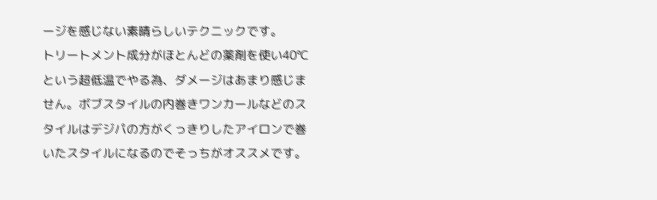ージを感じない素晴らしいテクニックです。
トリートメント成分がほとんどの薬剤を使い40℃という超低温でやる為、ダメージはあまり感じません。ボブスタイルの内巻きワンカールなどのスタイルはデジパの方がくっきりしたアイロンで巻いたスタイルになるのでそっちがオススメです。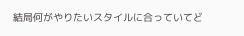結局何がやりたいスタイルに合っていてど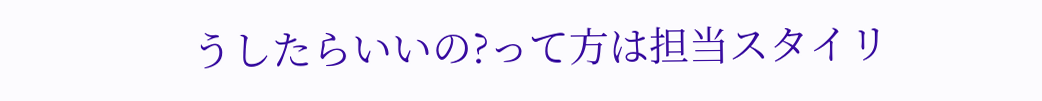うしたらいいの?って方は担当スタイリ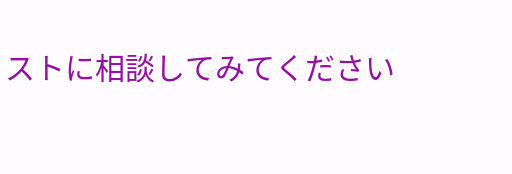ストに相談してみてください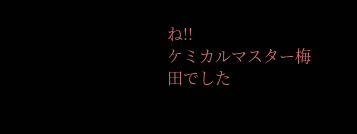ね!!
ケミカルマスター梅田でした